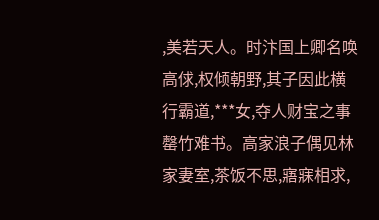,美若天人。时汴国上卿名唤高俅,权倾朝野,其子因此横行霸道,***女,夺人财宝之事罄竹难书。高家浪子偶见林家妻室,茶饭不思,寤寐相求,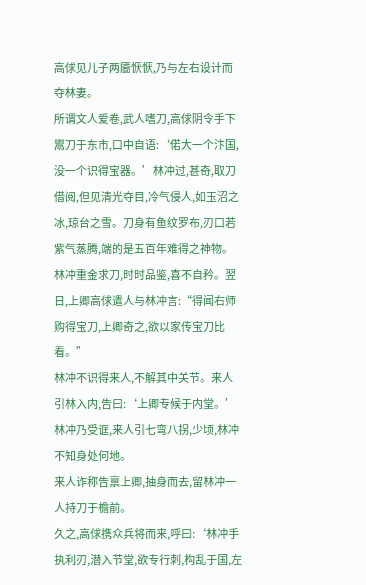高俅见儿子两靥恹恹,乃与左右设计而夺林妻。
所谓文人爱卷,武人嗜刀,高俅阴令手下鬻刀于东市,口中自语:‘偌大一个汴国,没一个识得宝器。’林冲过,甚奇,取刀借阅,但见清光夺目,冷气侵人,如玉沼之冰,琼台之雪。刀身有鱼纹罗布,刃口若紫气蒸腾,端的是五百年难得之神物。
林冲重金求刀,时时品鉴,喜不自矜。翌日,上卿高俅遣人与林冲言:“得闻右师购得宝刀,上卿奇之,欲以家传宝刀比看。”
林冲不识得来人,不解其中关节。来人引林入内,告曰:‘上卿专候于内堂。’林冲乃受诓,来人引七弯八拐,少顷,林冲不知身处何地。
来人诈称告禀上卿,抽身而去,留林冲一人持刀于檐前。
久之,高俅携众兵将而来,呼曰:‘林冲手执利刃,潜入节堂,欲专行刺,构乱于国,左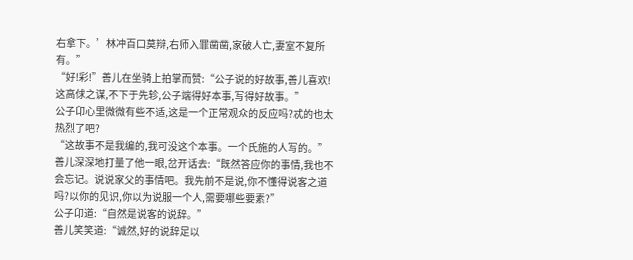右拿下。’林冲百口莫辩,右师入罪凿凿,家破人亡,妻室不复所有。”
“好!彩!”善儿在坐骑上拍掌而赞:“公子说的好故事,善儿喜欢!这高俅之谋,不下于先轸,公子端得好本事,写得好故事。”
公子卬心里微微有些不适,这是一个正常观众的反应吗?忒的也太热烈了吧?
“这故事不是我编的,我可没这个本事。一个氏施的人写的。”
善儿深深地打量了他一眼,岔开话去:“既然答应你的事情,我也不会忘记。说说家父的事情吧。我先前不是说,你不懂得说客之道吗?以你的见识,你以为说服一个人,需要哪些要素?”
公子卬道:“自然是说客的说辞。”
善儿笑笑道:“诚然,好的说辞足以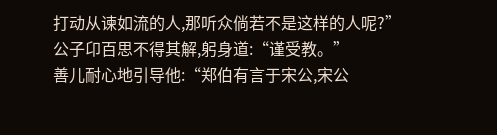打动从谏如流的人,那听众倘若不是这样的人呢?”
公子卬百思不得其解,躬身道:“谨受教。”
善儿耐心地引导他:“郑伯有言于宋公,宋公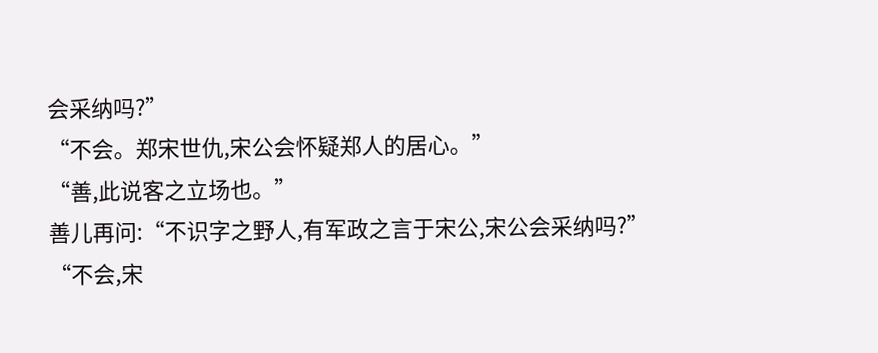会采纳吗?”
“不会。郑宋世仇,宋公会怀疑郑人的居心。”
“善,此说客之立场也。”
善儿再问:“不识字之野人,有军政之言于宋公,宋公会采纳吗?”
“不会,宋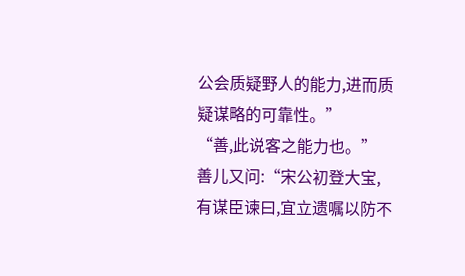公会质疑野人的能力,进而质疑谋略的可靠性。”
“善,此说客之能力也。”
善儿又问:“宋公初登大宝,有谋臣谏曰,宜立遗嘱以防不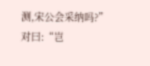测,宋公会采纳吗?”
对曰:“岂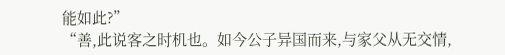能如此?”
“善,此说客之时机也。如今公子异国而来,与家父从无交情,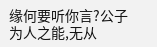缘何要听你言?公子为人之能,无从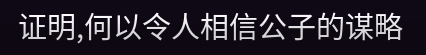证明,何以令人相信公子的谋略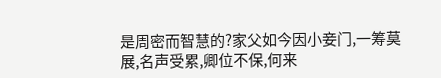是周密而智慧的?家父如今因小妾门,一筹莫展,名声受累,卿位不保,何来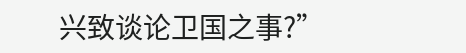兴致谈论卫国之事?”